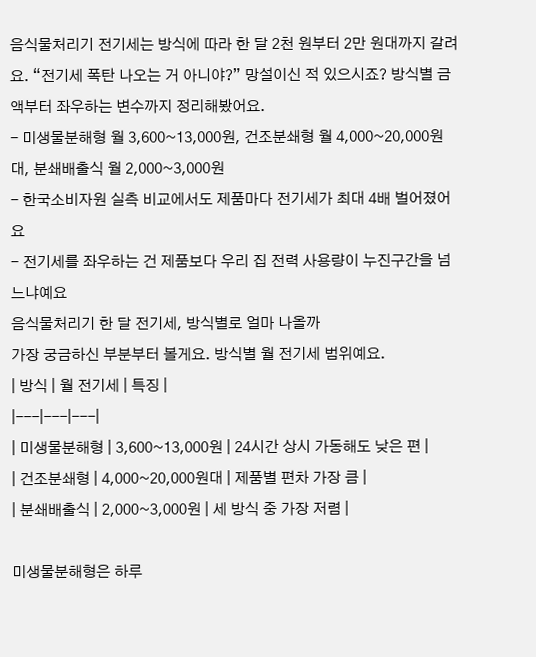음식물처리기 전기세는 방식에 따라 한 달 2천 원부터 2만 원대까지 갈려요. “전기세 폭탄 나오는 거 아니야?” 망설이신 적 있으시죠? 방식별 금액부터 좌우하는 변수까지 정리해봤어요.
- 미생물분해형 월 3,600~13,000원, 건조분쇄형 월 4,000~20,000원대, 분쇄배출식 월 2,000~3,000원
- 한국소비자원 실측 비교에서도 제품마다 전기세가 최대 4배 벌어졌어요
- 전기세를 좌우하는 건 제품보다 우리 집 전력 사용량이 누진구간을 넘느냐예요
음식물처리기 한 달 전기세, 방식별로 얼마 나올까
가장 궁금하신 부분부터 볼게요. 방식별 월 전기세 범위예요.
| 방식 | 월 전기세 | 특징 |
|---|---|---|
| 미생물분해형 | 3,600~13,000원 | 24시간 상시 가동해도 낮은 편 |
| 건조분쇄형 | 4,000~20,000원대 | 제품별 편차 가장 큼 |
| 분쇄배출식 | 2,000~3,000원 | 세 방식 중 가장 저렴 |

미생물분해형은 하루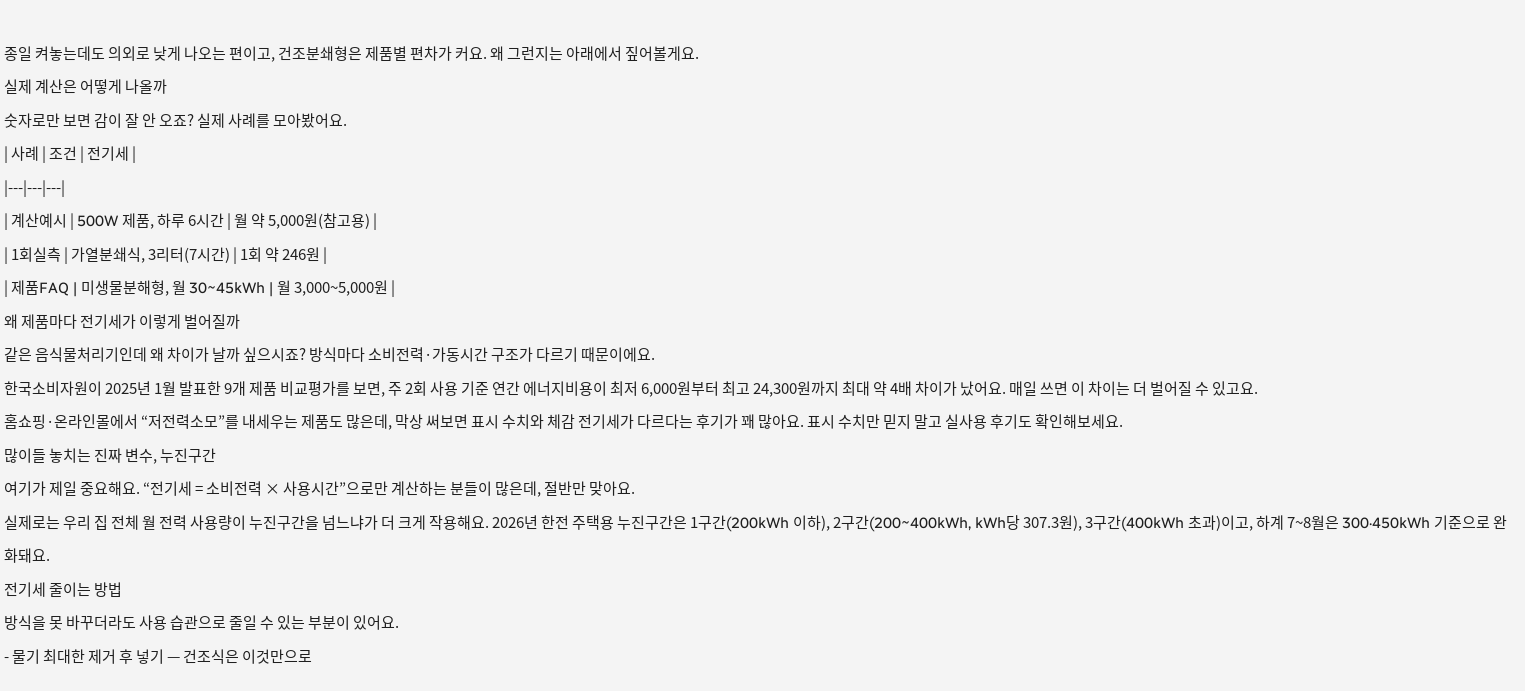종일 켜놓는데도 의외로 낮게 나오는 편이고, 건조분쇄형은 제품별 편차가 커요. 왜 그런지는 아래에서 짚어볼게요.
실제 계산은 어떻게 나올까
숫자로만 보면 감이 잘 안 오죠? 실제 사례를 모아봤어요.
| 사례 | 조건 | 전기세 |
|---|---|---|
| 계산예시 | 500W 제품, 하루 6시간 | 월 약 5,000원(참고용) |
| 1회실측 | 가열분쇄식, 3리터(7시간) | 1회 약 246원 |
| 제품FAQ | 미생물분해형, 월 30~45kWh | 월 3,000~5,000원 |
왜 제품마다 전기세가 이렇게 벌어질까
같은 음식물처리기인데 왜 차이가 날까 싶으시죠? 방식마다 소비전력·가동시간 구조가 다르기 때문이에요.
한국소비자원이 2025년 1월 발표한 9개 제품 비교평가를 보면, 주 2회 사용 기준 연간 에너지비용이 최저 6,000원부터 최고 24,300원까지 최대 약 4배 차이가 났어요. 매일 쓰면 이 차이는 더 벌어질 수 있고요.
홈쇼핑·온라인몰에서 “저전력소모”를 내세우는 제품도 많은데, 막상 써보면 표시 수치와 체감 전기세가 다르다는 후기가 꽤 많아요. 표시 수치만 믿지 말고 실사용 후기도 확인해보세요.
많이들 놓치는 진짜 변수, 누진구간
여기가 제일 중요해요. “전기세 = 소비전력 × 사용시간”으로만 계산하는 분들이 많은데, 절반만 맞아요.
실제로는 우리 집 전체 월 전력 사용량이 누진구간을 넘느냐가 더 크게 작용해요. 2026년 한전 주택용 누진구간은 1구간(200kWh 이하), 2구간(200~400kWh, kWh당 307.3원), 3구간(400kWh 초과)이고, 하계 7~8월은 300·450kWh 기준으로 완화돼요.
전기세 줄이는 방법
방식을 못 바꾸더라도 사용 습관으로 줄일 수 있는 부분이 있어요.
- 물기 최대한 제거 후 넣기 — 건조식은 이것만으로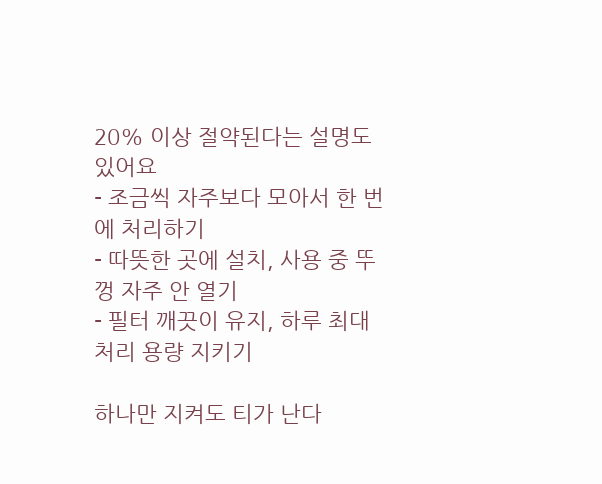20% 이상 절약된다는 설명도 있어요
- 조금씩 자주보다 모아서 한 번에 처리하기
- 따뜻한 곳에 설치, 사용 중 뚜껑 자주 안 열기
- 필터 깨끗이 유지, 하루 최대 처리 용량 지키기

하나만 지켜도 티가 난다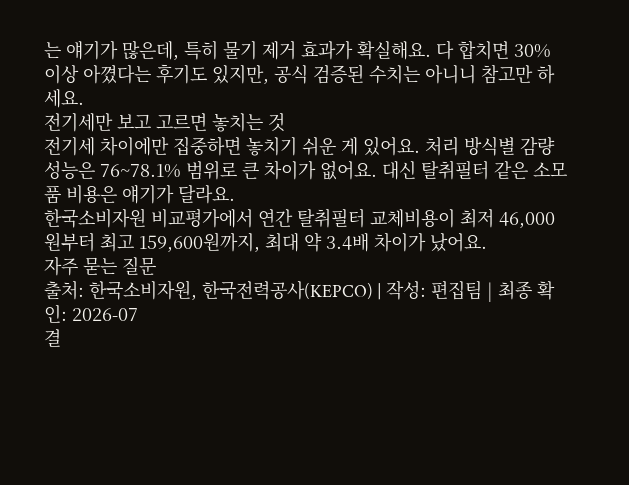는 얘기가 많은데, 특히 물기 제거 효과가 확실해요. 다 합치면 30% 이상 아꼈다는 후기도 있지만, 공식 검증된 수치는 아니니 참고만 하세요.
전기세만 보고 고르면 놓치는 것
전기세 차이에만 집중하면 놓치기 쉬운 게 있어요. 처리 방식별 감량성능은 76~78.1% 범위로 큰 차이가 없어요. 대신 탈취필터 같은 소모품 비용은 얘기가 달라요.
한국소비자원 비교평가에서 연간 탈취필터 교체비용이 최저 46,000원부터 최고 159,600원까지, 최대 약 3.4배 차이가 났어요.
자주 묻는 질문
출처: 한국소비자원, 한국전력공사(KEPCO) | 작성: 편집팀 | 최종 확인: 2026-07
결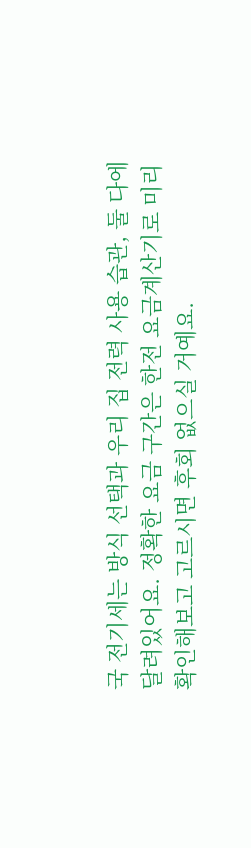국 전기세는 방식 선택과 우리 집 전력 사용 습관, 둘 다에 달려있어요. 정확한 요금 구간은 한전 요금계산기로 미리 확인해보고 고르시면 후회 없으실 거예요.